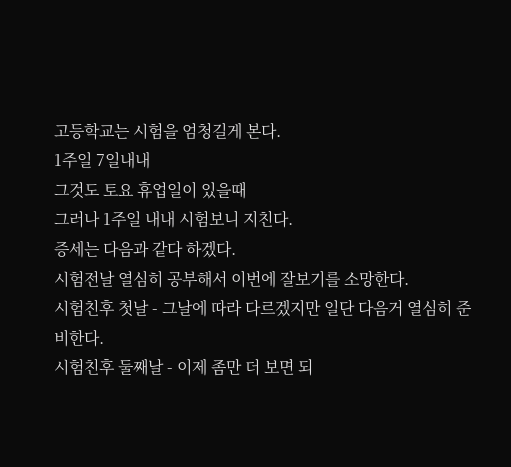고등학교는 시험을 엄청길게 본다.
1주일 7일내내
그것도 토요 휴업일이 있을때
그러나 1주일 내내 시험보니 지친다.
증세는 다음과 같다 하겠다.
시험전날 열심히 공부해서 이번에 잘보기를 소망한다.
시험친후 첫날 - 그날에 따라 다르겠지만 일단 다음거 열심히 준비한다.
시험친후 둘째날 - 이제 좀만 더 보면 되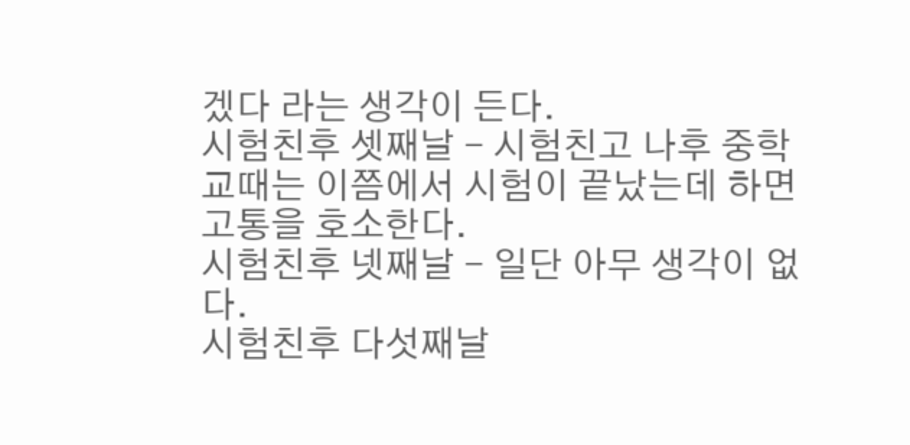겠다 라는 생각이 든다.
시험친후 셋째날 - 시험친고 나후 중학교때는 이쯤에서 시험이 끝났는데 하면 고통을 호소한다.
시험친후 넷째날 - 일단 아무 생각이 없다.
시험친후 다섯째날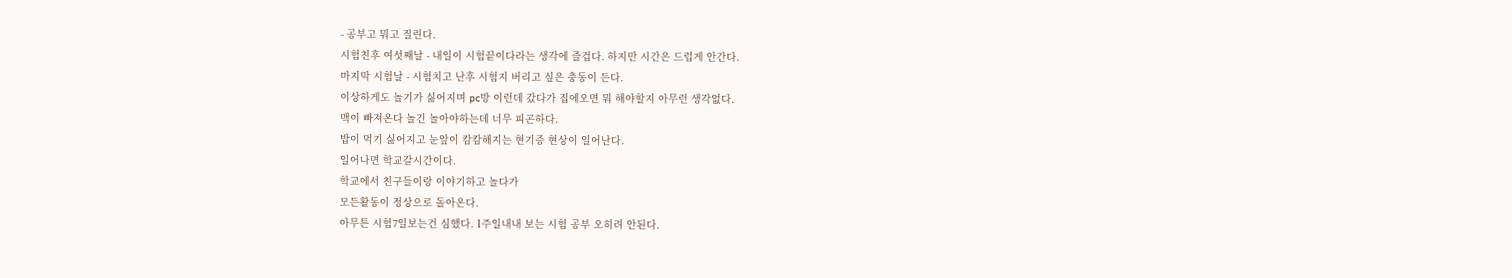- 공부고 뭐고 질린다.
시험친후 여섯째날 - 내일이 시험끝이다라는 생각에 즐겁다. 하지만 시간은 드럽게 안간다.
마지막 시험날 - 시험치고 난후 시험지 버리고 싶은 충동이 든다.
이상하게도 놀기가 싫어지며 pc방 이런데 갔다가 집에오면 뭐 해야할지 아무런 생각없다.
맥이 빠져온다 놀긴 놀아야하는데 너무 피곤하다.
밥이 먹기 싫어지고 눈앞이 캄캄해지는 현기증 현상이 일어난다.
일어나면 학교갈시간이다.
학교에서 친구들이랑 이야기하고 놀다가
모든활동이 정상으로 돌아온다.
아무튼 시험7일보는건 심했다. 1주일내내 보는 시험 공부 오히려 안된다.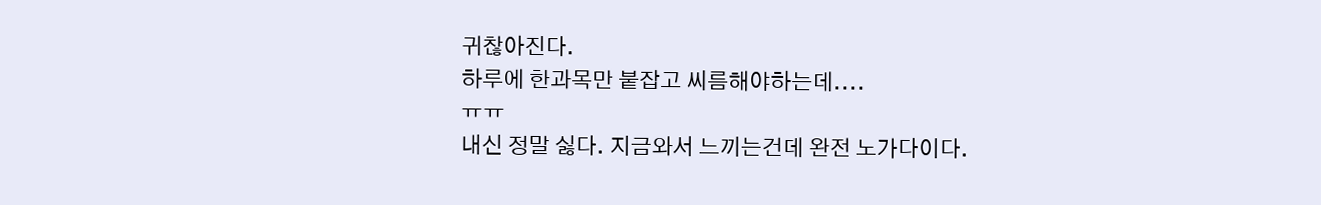귀찮아진다.
하루에 한과목만 붙잡고 씨름해야하는데....
ㅠㅠ
내신 정말 싫다. 지금와서 느끼는건데 완전 노가다이다.